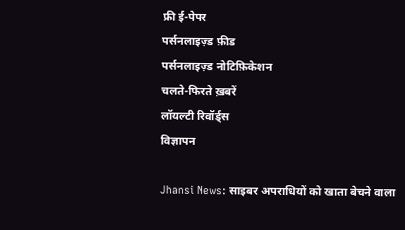फ्री ई-पेपर
पर्सनलाइज़्ड फ़ीड
पर्सनलाइज़्ड नोटिफ़िकेशन
चलते-फिरते ख़बरें
लॉयल्टी रिवॉर्ड्स
विज्ञापन

Jhansi News: साइबर अपराधियों को खाता बेचने वाला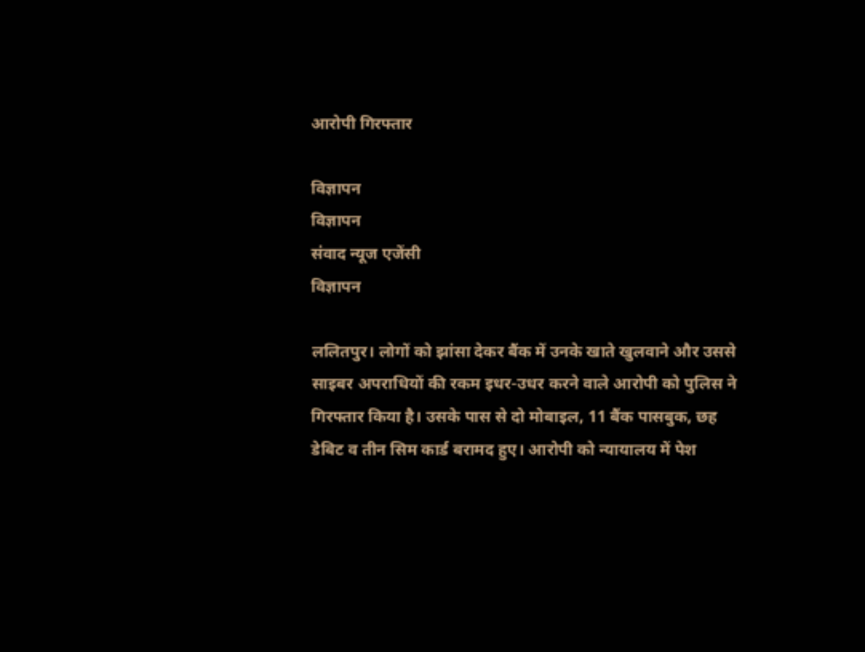आरोपी गिरफ्तार

विज्ञापन
विज्ञापन
संवाद न्यूज एजेंसी
विज्ञापन

ललितपुर। लोगों को झांसा देकर बैंक में उनके खाते खुलवाने और उससे साइबर अपराधियों की रकम इधर-उधर करने वाले आरोपी को पुलिस ने गिरफ्तार किया है। उसके पास से दो मोबाइल, 11 बैंक पासबुक, छह डेबिट व तीन सिम कार्ड बरामद हुए। आरोपी को न्यायालय में पेश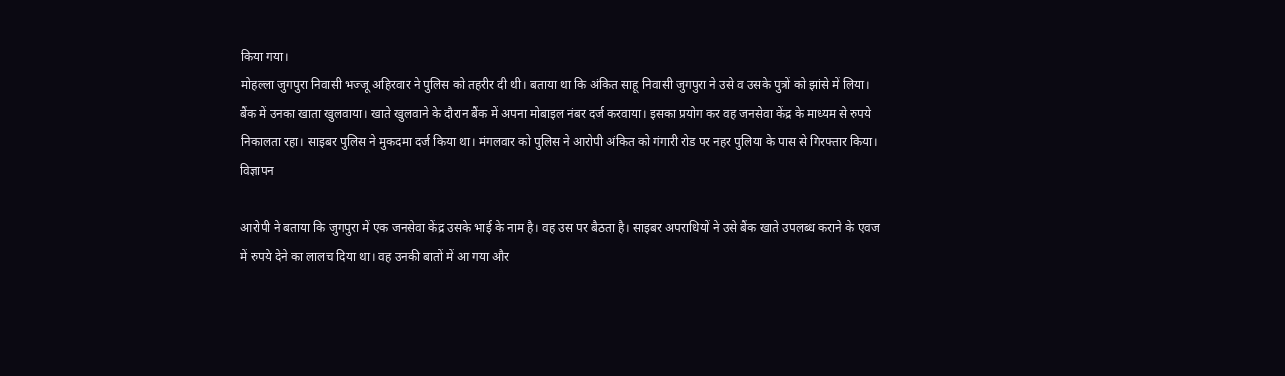किया गया।
मोहल्ला जुगपुरा निवासी भज्जू अहिरवार ने पुलिस को तहरीर दी थी। बताया था कि अंकित साहू निवासी जुगपुरा ने उसे व उसके पुत्रों को झांसे में लिया। बैंक में उनका खाता खुलवाया। खाते खुलवाने के दौरान बैंक में अपना मोबाइल नंबर दर्ज करवाया। इसका प्रयोग कर वह जनसेवा केंद्र के माध्यम से रुपये निकालता रहा। साइबर पुलिस ने मुकदमा दर्ज किया था। मंगलवार को पुलिस ने आरोपी अंकित को गंगारी रोड पर नहर पुलिया के पास से गिरफ्तार किया।
विज्ञापन

आरोपी ने बताया कि जुगपुरा में एक जनसेवा केंद्र उसके भाई के नाम है। वह उस पर बैठता है। साइबर अपराधियों ने उसे बैंक खाते उपलब्ध कराने के एवज में रुपये देने का लालच दिया था। वह उनकी बातों में आ गया और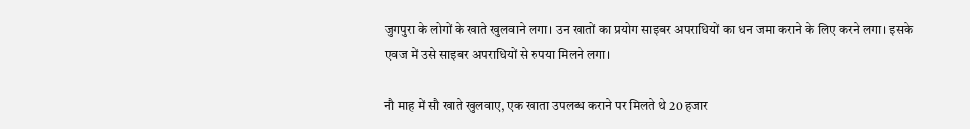जुगपुरा के लोगों के खाते खुलवाने लगा। उन खातों का प्रयोग साइबर अपराधियों का धन जमा कराने के लिए करने लगा। इसके एवज में उसे साइबर अपराधियों से रुपया मिलने लगा।

नौ माह में सौ खाते खुलवाए, एक खाता उपलब्ध कराने पर मिलते थे 20 हजार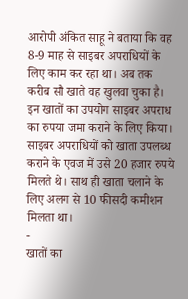आरोपी अंकित साहू ने बताया कि वह 8-9 माह से साइबर अपराधियों के लिए काम कर रहा था। अब तक करीब सौ खाते वह खुलवा चुका है। इन खातों का उपयोग साइबर अपराध का रुपया जमा कराने के लिए किया। साइबर अपराधियों को खाता उपलब्ध कराने के एवज में उसे 20 हजार रुपये मिलते थे। साथ ही खाता चलाने के लिए अलग से 10 फीसदी कमीशन मिलता था।
-
खातों का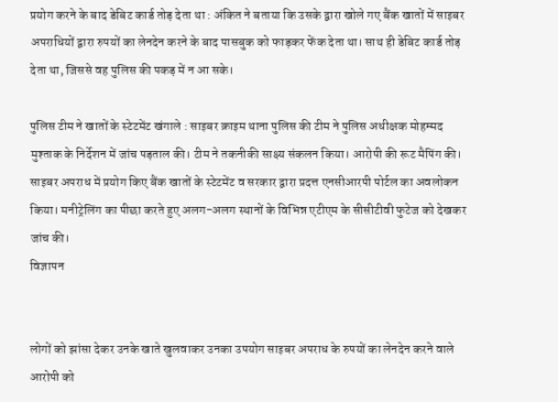प्रयोग करने के बाद डेबिट कार्ड तोड़ देता था : अंकित ने बताया कि उसके द्वारा खोले गए बैंक खातों में साइबर अपराधियों द्वारा रुपयों का लेनदेन करने के बाद पासबुक को फाड़कर फेंक देता था। साथ ही डेबिट कार्ड तोड़ देता था, जिससे वह पुलिस की पकड़ में न आ सके।

पुलिस टीम ने खातों के स्टेटमेंट खंगाले : साइबर क्राइम थाना पुलिस की टीम ने पुलिस अधीक्षक मोहम्मद मुश्ताक के निर्देशन में जांच पड़ताल की। टीम ने तकनीकी साक्ष्य संकलन किया। आरोपी की रूट मैपिंग की। साइबर अपराध में प्रयोग किए बैंक खातों के स्टेटमेंट व सरकार द्वारा प्रदत्त एनसीआरपी पोर्टल का अवलोकन किया। मनीट्रेलिंग का पीछा करते हुए अलग-अलग स्थानों के विभिन्न एटीएम के सीसीटीवी फुटेज को देखकर जांच की।
विज्ञापन


लोगों को झांसा देकर उनके खाते खुलवाकर उनका उपयोग साइबर अपराध के रुपयों का लेनदेन करने वाले आरोपी को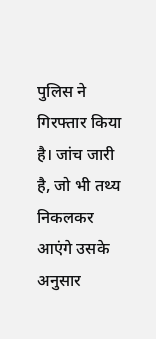पुलिस ने गिरफ्तार किया है। जांच जारी है, जो भी तथ्य निकलकर आएंगे उसके अनुसार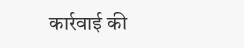कार्रवाई की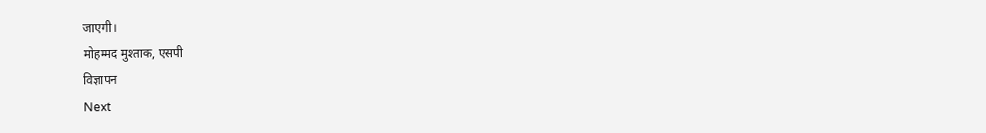जाएगी।
मोहम्मद मुश्ताक, एसपी
विज्ञापन
Next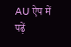AU ऐप में पढ़ें